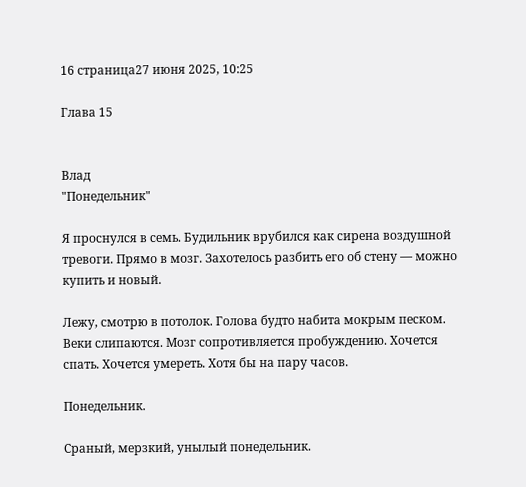16 страница27 июня 2025, 10:25

Глава 15


Влад
"Понедельник"

Я проснулся в семь. Будильник врубился как сирена воздушной тревоги. Прямо в мозг. Захотелось разбить его об стену — можно купить и новый.

Лежу, смотрю в потолок. Голова будто набита мокрым песком. Веки слипаются. Мозг сопротивляется пробуждению. Хочется спать. Хочется умереть. Хотя бы на пару часов.

Понедельник.

Сраный, мерзкий, унылый понедельник.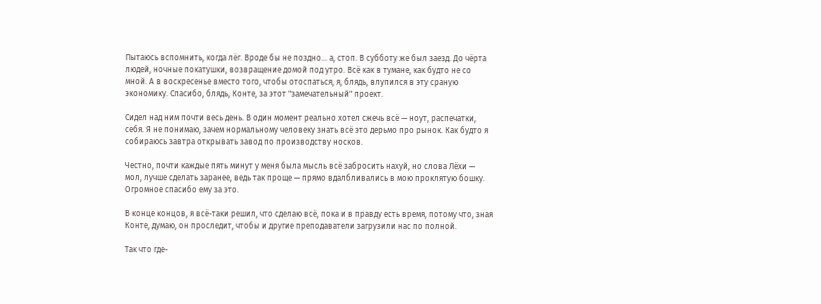Пытаюсь вспомнить, когда лёг. Вроде бы не поздно… а, стоп. В субботу же был заезд. До чёрта людей, ночные покатушки, возвращение домой под утро. Всё как в тумане, как будто не со мной. А в воскресенье вместо того, чтобы отоспаться, я, блядь, влупился в эту сраную экономику. Спасибо, блядь, Конте, за этот "замечательный" проект.

Сидел над ним почти весь день. В один момент реально хотел сжечь всё — ноут, распечатки, себя. Я не понимаю, зачем нормальному человеку знать всё это дерьмо про рынок. Как будто я собираюсь завтра открывать завод по производству носков.

Честно, почти каждые пять минут у меня была мысль всё забросить нахуй, но слова Лёхи — мол, лучше сделать заранее, ведь так проще — прямо вдалбливались в мою проклятую бошку. Огромное спасибо ему за это.

В конце концов, я всё-таки решил, что сделаю всё, пока и в правду есть время, потому что, зная Конте, думаю, он проследит, чтобы и другие преподаватели загрузили нас по полной.

Так что где-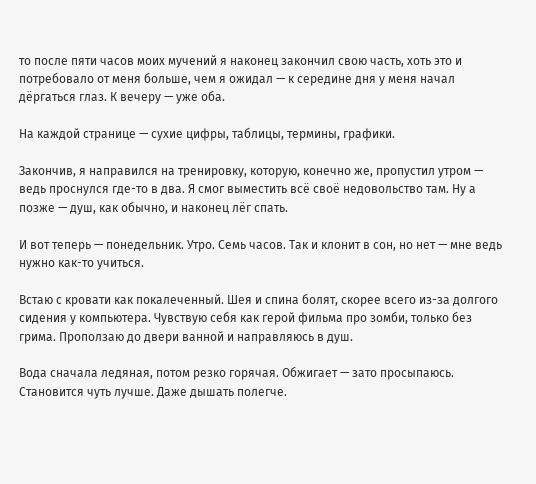то после пяти часов моих мучений я наконец закончил свою часть, хоть это и потребовало от меня больше, чем я ожидал — к середине дня у меня начал дёргаться глаз. К вечеру — уже оба.

На каждой странице — сухие цифры, таблицы, термины, графики.

Закончив, я направился на тренировку, которую, конечно же, пропустил утром — ведь проснулся где-то в два. Я смог выместить всё своё недовольство там. Ну а позже — душ, как обычно, и наконец лёг спать.

И вот теперь — понедельник. Утро. Семь часов. Так и клонит в сон, но нет — мне ведь нужно как-то учиться.

Встаю с кровати как покалеченный. Шея и спина болят, скорее всего из-за долгого сидения у компьютера. Чувствую себя как герой фильма про зомби, только без грима. Проползаю до двери ванной и направляюсь в душ.

Вода сначала ледяная, потом резко горячая. Обжигает — зато просыпаюсь. Становится чуть лучше. Даже дышать полегче.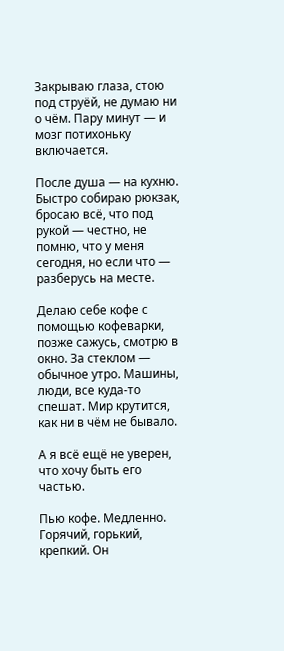Закрываю глаза, стою под струёй, не думаю ни о чём. Пару минут — и мозг потихоньку включается.

После душа — на кухню. Быстро собираю рюкзак, бросаю всё, что под рукой — честно, не помню, что у меня сегодня, но если что — разберусь на месте.

Делаю себе кофе с помощью кофеварки, позже сажусь, смотрю в окно. За стеклом — обычное утро. Машины, люди, все куда-то спешат. Мир крутится, как ни в чём не бывало.

А я всё ещё не уверен, что хочу быть его частью.

Пью кофе. Медленно. Горячий, горький, крепкий. Он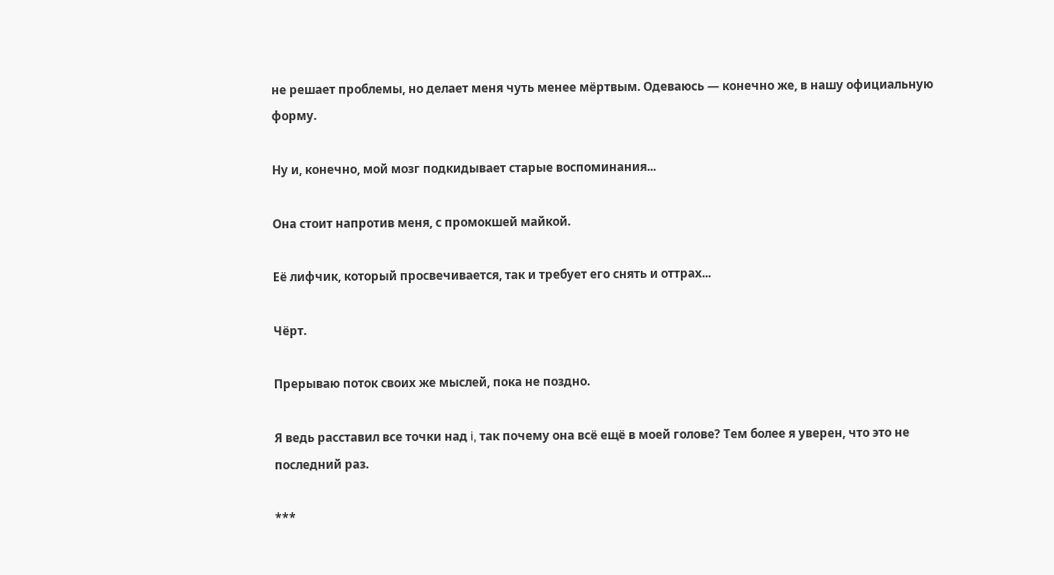не решает проблемы, но делает меня чуть менее мёртвым. Одеваюсь — конечно же, в нашу официальную форму.

Ну и, конечно, мой мозг подкидывает старые воспоминания...

Она стоит напротив меня, с промокшей майкой.

Её лифчик, который просвечивается, так и требует его снять и оттрах...

Чёрт.

Прерываю поток своих же мыслей, пока не поздно.

Я ведь расставил все точки над i, так почему она всё ещё в моей голове? Тем более я уверен, что это не последний раз.

***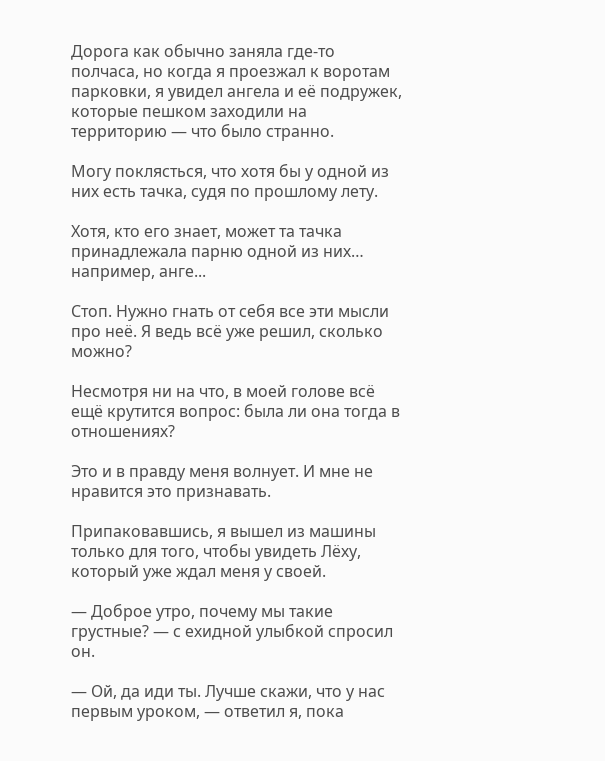Дорога как обычно заняла где-то полчаса, но когда я проезжал к воротам парковки, я увидел ангела и её подружек, которые пешком заходили на территорию — что было странно.

Могу поклясться, что хотя бы у одной из них есть тачка, судя по прошлому лету.

Хотя, кто его знает, может та тачка принадлежала парню одной из них… например, анге...

Стоп. Нужно гнать от себя все эти мысли про неё. Я ведь всё уже решил, сколько можно?

Несмотря ни на что, в моей голове всё ещё крутится вопрос: была ли она тогда в отношениях?

Это и в правду меня волнует. И мне не нравится это признавать.

Припаковавшись, я вышел из машины только для того, чтобы увидеть Лёху, который уже ждал меня у своей.

— Доброе утро, почему мы такие грустные? — с ехидной улыбкой спросил он.

— Ой, да иди ты. Лучше скажи, что у нас первым уроком, — ответил я, пока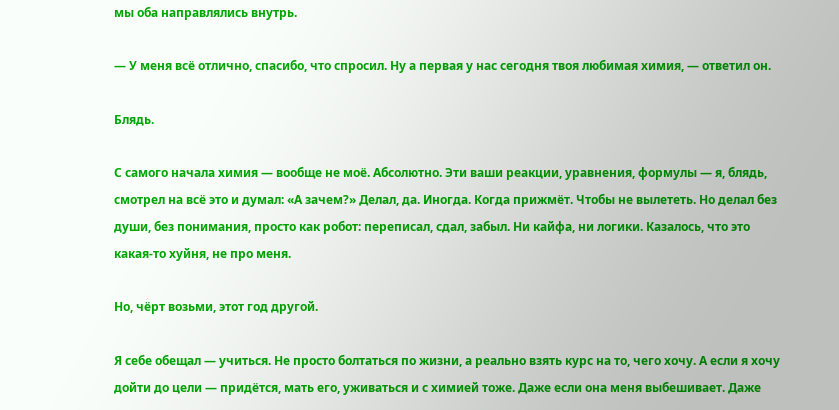мы оба направлялись внутрь.

— У меня всё отлично, спасибо, что спросил. Ну а первая у нас сегодня твоя любимая химия, — ответил он.

Блядь.

С самого начала химия — вообще не моё. Абсолютно. Эти ваши реакции, уравнения, формулы — я, блядь, смотрел на всё это и думал: «А зачем?» Делал, да. Иногда. Когда прижмёт. Чтобы не вылететь. Но делал без души, без понимания, просто как робот: переписал, сдал, забыл. Ни кайфа, ни логики. Казалось, что это какая-то хуйня, не про меня.

Но, чёрт возьми, этот год другой.

Я себе обещал — учиться. Не просто болтаться по жизни, а реально взять курс на то, чего хочу. А если я хочу дойти до цели — придётся, мать его, уживаться и с химией тоже. Даже если она меня выбешивает. Даже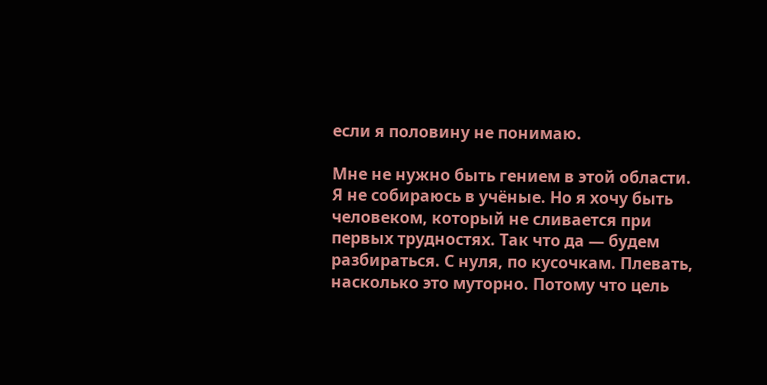если я половину не понимаю.

Мне не нужно быть гением в этой области. Я не собираюсь в учёные. Но я хочу быть человеком, который не сливается при первых трудностях. Так что да — будем разбираться. С нуля, по кусочкам. Плевать, насколько это муторно. Потому что цель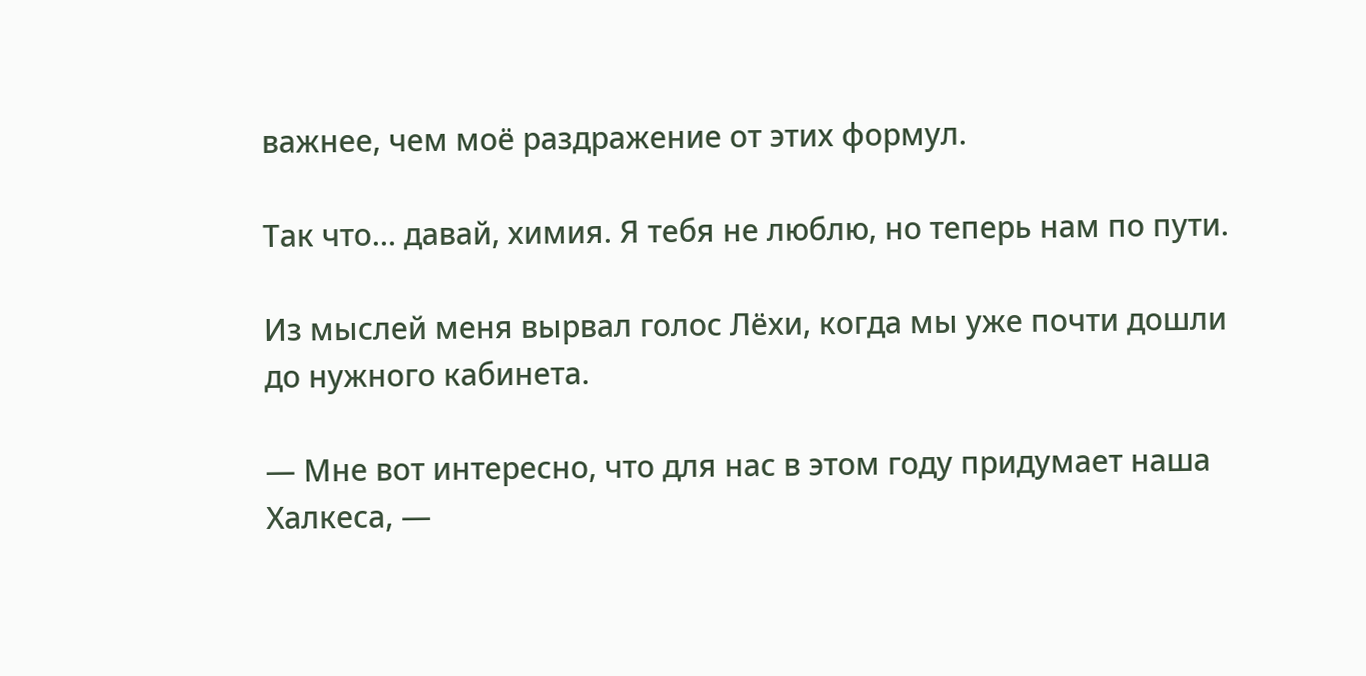важнее, чем моё раздражение от этих формул.

Так что… давай, химия. Я тебя не люблю, но теперь нам по пути.

Из мыслей меня вырвал голос Лёхи, когда мы уже почти дошли до нужного кабинета.

— Мне вот интересно, что для нас в этом году придумает наша Халкеса, —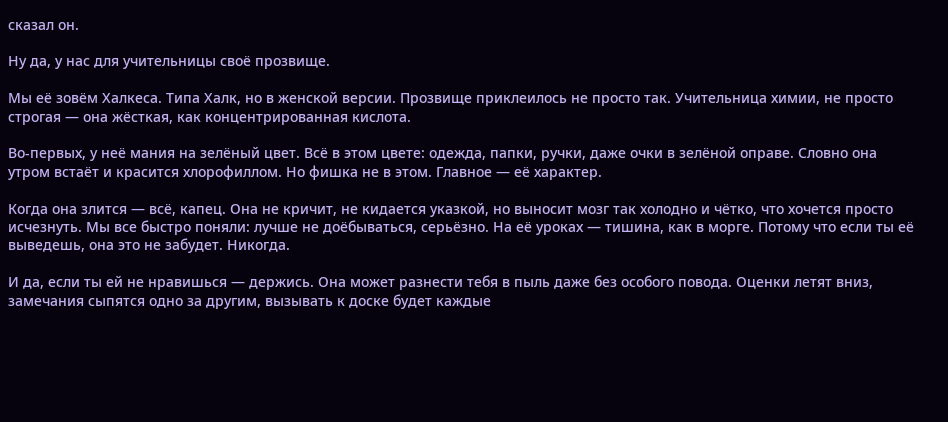сказал он.

Ну да, у нас для учительницы своё прозвище.

Мы её зовём Халкеса. Типа Халк, но в женской версии. Прозвище приклеилось не просто так. Учительница химии, не просто строгая — она жёсткая, как концентрированная кислота.

Во-первых, у неё мания на зелёный цвет. Всё в этом цвете: одежда, папки, ручки, даже очки в зелёной оправе. Словно она утром встаёт и красится хлорофиллом. Но фишка не в этом. Главное — её характер.

Когда она злится — всё, капец. Она не кричит, не кидается указкой, но выносит мозг так холодно и чётко, что хочется просто исчезнуть. Мы все быстро поняли: лучше не доёбываться, серьёзно. На её уроках — тишина, как в морге. Потому что если ты её выведешь, она это не забудет. Никогда.

И да, если ты ей не нравишься — держись. Она может разнести тебя в пыль даже без особого повода. Оценки летят вниз, замечания сыпятся одно за другим, вызывать к доске будет каждые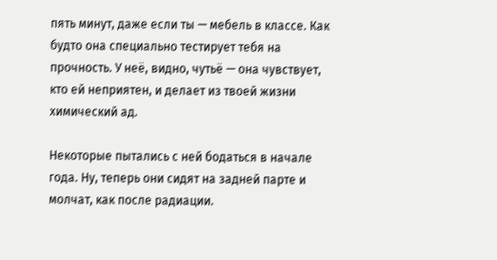пять минут, даже если ты — мебель в классе. Как будто она специально тестирует тебя на прочность. У неё, видно, чутьё — она чувствует, кто ей неприятен, и делает из твоей жизни химический ад.

Некоторые пытались с ней бодаться в начале года. Ну, теперь они сидят на задней парте и молчат, как после радиации.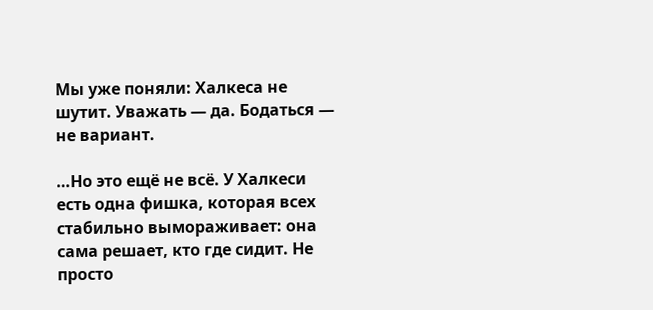Мы уже поняли: Халкеса не шутит. Уважать — да. Бодаться — не вариант.

…Но это ещё не всё. У Халкеси есть одна фишка, которая всех стабильно вымораживает: она сама решает, кто где сидит. Не просто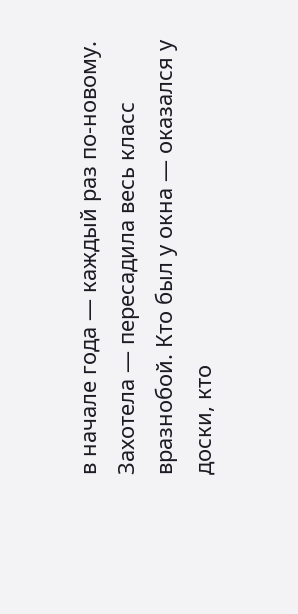в начале года — каждый раз по-новому. Захотела — пересадила весь класс вразнобой. Кто был у окна — оказался у доски, кто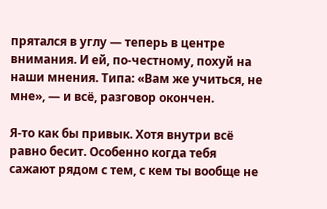прятался в углу — теперь в центре внимания. И ей, по-честному, похуй на наши мнения. Типа: «Вам же учиться, не мне», — и всё, разговор окончен.

Я-то как бы привык. Хотя внутри всё равно бесит. Особенно когда тебя сажают рядом с тем, с кем ты вообще не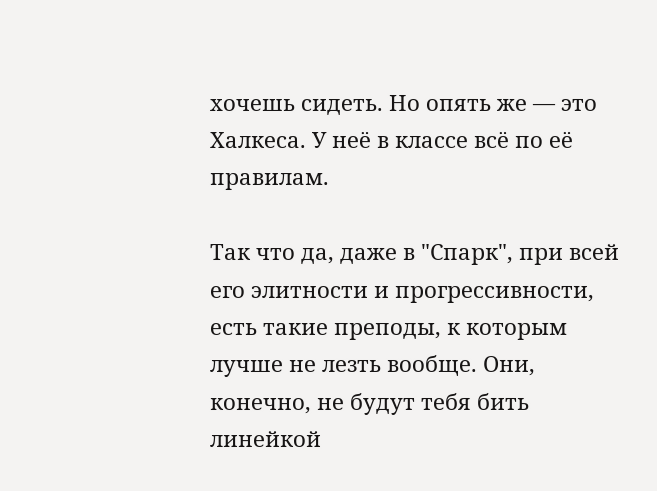хочешь сидеть. Но опять же — это Халкеса. У неё в классе всё по её правилам.

Так что да, даже в "Спарк", при всей его элитности и прогрессивности, есть такие преподы, к которым лучше не лезть вообще. Они, конечно, не будут тебя бить линейкой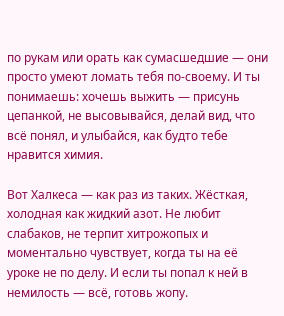по рукам или орать как сумасшедшие — они просто умеют ломать тебя по-своему. И ты понимаешь: хочешь выжить — присунь цепанкой, не высовывайся, делай вид, что всё понял, и улыбайся, как будто тебе нравится химия.

Вот Халкеса — как раз из таких. Жёсткая, холодная как жидкий азот. Не любит слабаков, не терпит хитрожопых и моментально чувствует, когда ты на её уроке не по делу. И если ты попал к ней в немилость — всё, готовь жопу.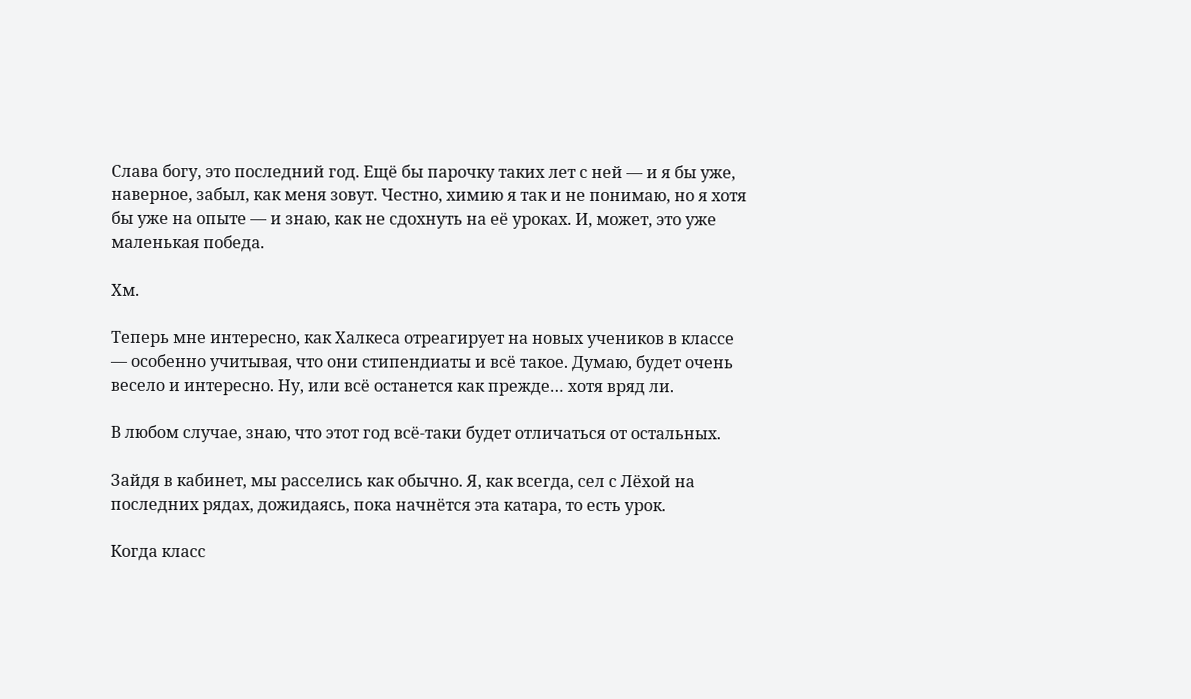Слава богу, это последний год. Ещё бы парочку таких лет с ней — и я бы уже, наверное, забыл, как меня зовут. Честно, химию я так и не понимаю, но я хотя бы уже на опыте — и знаю, как не сдохнуть на её уроках. И, может, это уже маленькая победа.

Хм.

Теперь мне интересно, как Халкеса отреагирует на новых учеников в классе — особенно учитывая, что они стипендиаты и всё такое. Думаю, будет очень весело и интересно. Ну, или всё останется как прежде… хотя вряд ли.

В любом случае, знаю, что этот год всё-таки будет отличаться от остальных.

Зайдя в кабинет, мы расселись как обычно. Я, как всегда, сел с Лёхой на последних рядах, дожидаясь, пока начнётся эта катара, то есть урок.

Когда класс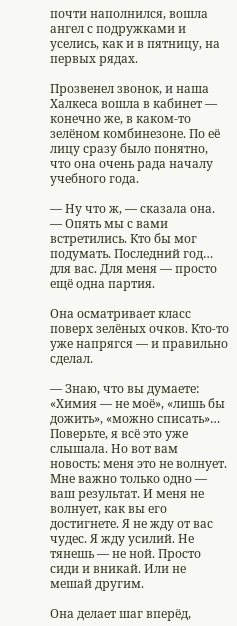почти наполнился, вошла ангел с подружками и уселись, как и в пятницу, на первых рядах.

Прозвенел звонок, и наша Халкеса вошла в кабинет — конечно же, в каком-то зелёном комбинезоне. По её лицу сразу было понятно, что она очень рада началу учебного года.

— Ну что ж, — сказала она. — Опять мы с вами встретились. Кто бы мог подумать. Последний год… для вас. Для меня — просто ещё одна партия.

Она осматривает класс поверх зелёных очков. Кто-то уже напрягся — и правильно сделал.

— Знаю, что вы думаете: «Химия — не моё», «лишь бы дожить», «можно списать»… Поверьте, я всё это уже слышала. Но вот вам новость: меня это не волнует. Мне важно только одно — ваш результат. И меня не волнует, как вы его достигнете. Я не жду от вас чудес. Я жду усилий. Не тянешь — не ной. Просто сиди и вникай. Или не мешай другим.

Она делает шаг вперёд,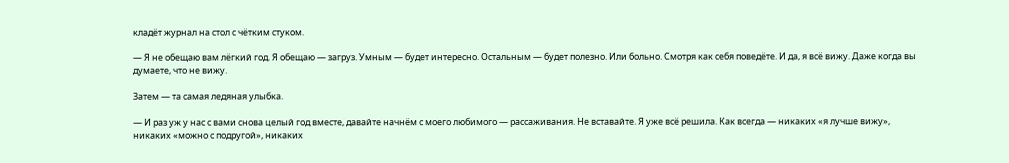кладёт журнал на стол с чётким стуком.

— Я не обещаю вам лёгкий год. Я обещаю — загруз. Умным — будет интересно. Остальным — будет полезно. Или больно. Смотря как себя поведёте. И да, я всё вижу. Даже когда вы думаете, что не вижу.

Затем — та самая ледяная улыбка.

— И раз уж у нас с вами снова целый год вместе, давайте начнём с моего любимого — рассаживания. Не вставайте. Я уже всё решила. Как всегда — никаких «я лучше вижу», никаких «можно с подругой», никаких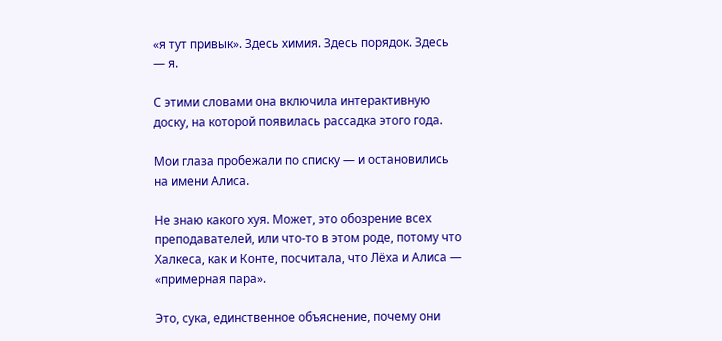«я тут привык». Здесь химия. Здесь порядок. Здесь — я.

С этими словами она включила интерактивную доску, на которой появилась рассадка этого года.

Мои глаза пробежали по списку — и остановились на имени Алиса.

Не знаю какого хуя. Может, это обозрение всех преподавателей, или что-то в этом роде, потому что Халкеса, как и Конте, посчитала, что Лёха и Алиса — «примерная пара».

Это, сука, единственное объяснение, почему они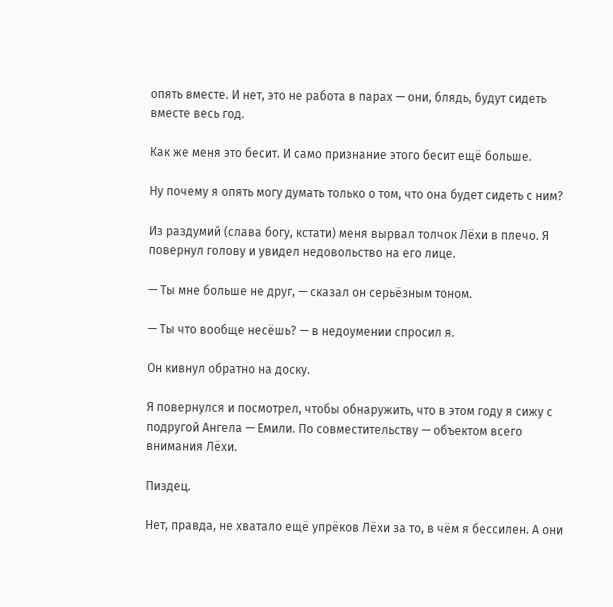опять вместе. И нет, это не работа в парах — они, блядь, будут сидеть вместе весь год.

Как же меня это бесит. И само признание этого бесит ещё больше.

Ну почему я опять могу думать только о том, что она будет сидеть с ним?

Из раздумий (слава богу, кстати) меня вырвал толчок Лёхи в плечо. Я повернул голову и увидел недовольство на его лице.

— Ты мне больше не друг, — сказал он серьёзным тоном.

— Ты что вообще несёшь? — в недоумении спросил я.

Он кивнул обратно на доску.

Я повернулся и посмотрел, чтобы обнаружить, что в этом году я сижу с подругой Ангела — Емили. По совместительству — объектом всего внимания Лёхи.

Пиздец.

Нет, правда, не хватало ещё упрёков Лёхи за то, в чём я бессилен. А они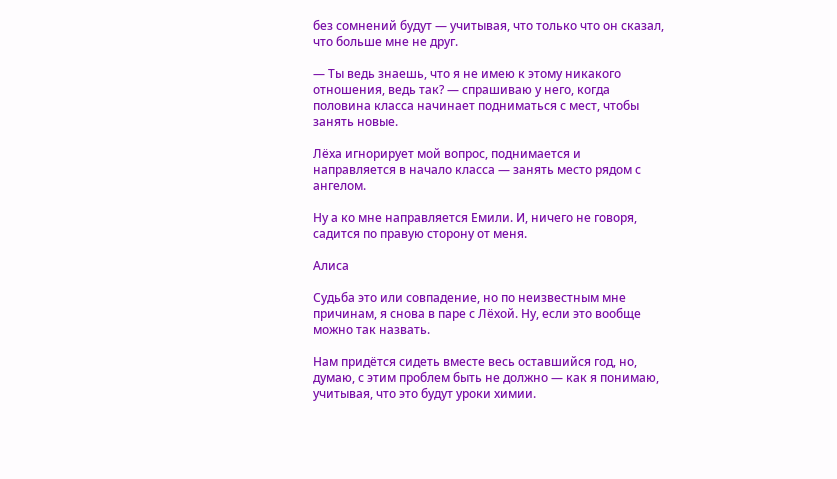без сомнений будут — учитывая, что только что он сказал, что больше мне не друг.

— Ты ведь знаешь, что я не имею к этому никакого отношения, ведь так? — спрашиваю у него, когда половина класса начинает подниматься с мест, чтобы занять новые.

Лёха игнорирует мой вопрос, поднимается и направляется в начало класса — занять место рядом с ангелом.

Ну а ко мне направляется Емили. И, ничего не говоря, садится по правую сторону от меня.

Алиса

Судьба это или совпадение, но по неизвестным мне причинам, я снова в паре с Лёхой. Ну, если это вообще можно так назвать.

Нам придётся сидеть вместе весь оставшийся год, но, думаю, с этим проблем быть не должно — как я понимаю, учитывая, что это будут уроки химии.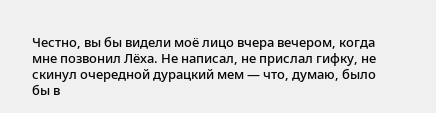Честно, вы бы видели моё лицо вчера вечером, когда мне позвонил Лёха. Не написал, не прислал гифку, не скинул очередной дурацкий мем — что, думаю, было бы в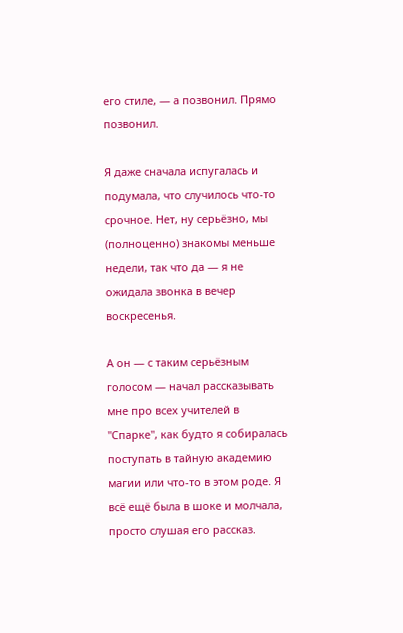его стиле, — а позвонил. Прямо позвонил.

Я даже сначала испугалась и подумала, что случилось что-то срочное. Нет, ну серьёзно, мы (полноценно) знакомы меньше недели, так что да — я не ожидала звонка в вечер воскресенья.

А он — с таким серьёзным голосом — начал рассказывать мне про всех учителей в "Спарке", как будто я собиралась поступать в тайную академию магии или что-то в этом роде. Я всё ещё была в шоке и молчала, просто слушая его рассказ.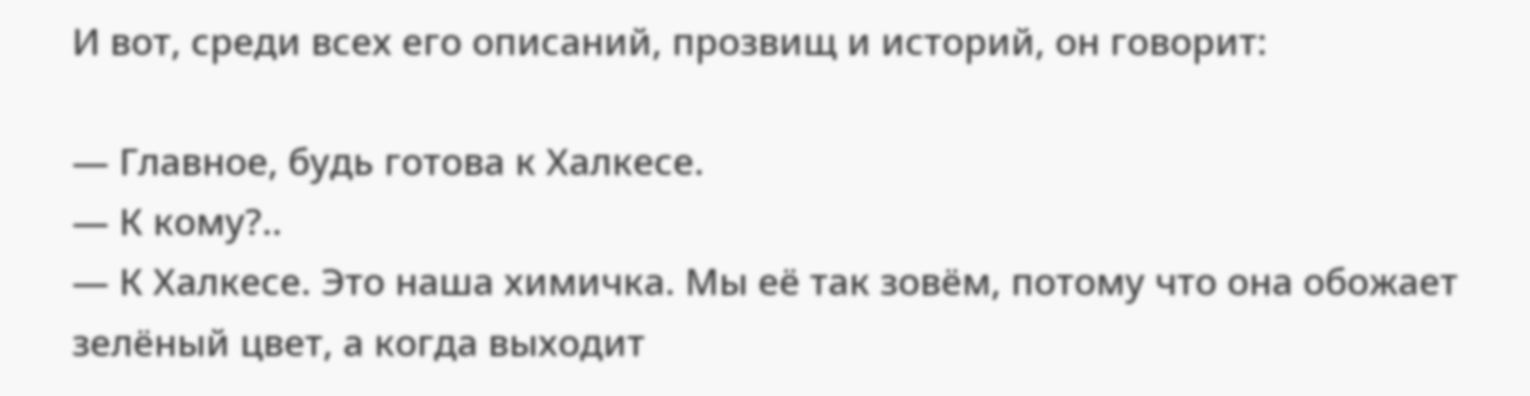И вот, среди всех его описаний, прозвищ и историй, он говорит:

— Главное, будь готова к Халкесе.
— К кому?..
— К Халкесе. Это наша химичка. Мы её так зовём, потому что она обожает зелёный цвет, а когда выходит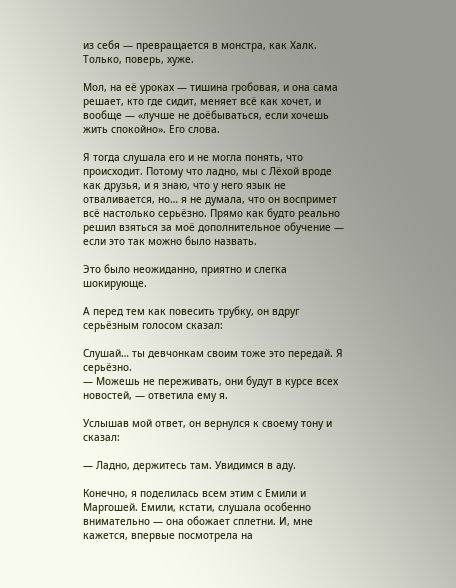из себя — превращается в монстра, как Халк. Только, поверь, хуже.

Мол, на её уроках — тишина гробовая, и она сама решает, кто где сидит, меняет всё как хочет, и вообще — «лучше не доёбываться, если хочешь жить спокойно». Его слова.

Я тогда слушала его и не могла понять, что происходит. Потому что ладно, мы с Лёхой вроде как друзья, и я знаю, что у него язык не отваливается, но… я не думала, что он воспримет всё настолько серьёзно. Прямо как будто реально решил взяться за моё дополнительное обучение — если это так можно было назвать.

Это было неожиданно, приятно и слегка шокирующе.

А перед тем как повесить трубку, он вдруг серьёзным голосом сказал:

Слушай… ты девчонкам своим тоже это передай. Я серьёзно.
— Можешь не переживать, они будут в курсе всех новостей, — ответила ему я.

Услышав мой ответ, он вернулся к своему тону и сказал:

— Ладно, держитесь там. Увидимся в аду.

Конечно, я поделилась всем этим с Емили и Маргошей. Емили, кстати, слушала особенно внимательно — она обожает сплетни. И, мне кажется, впервые посмотрела на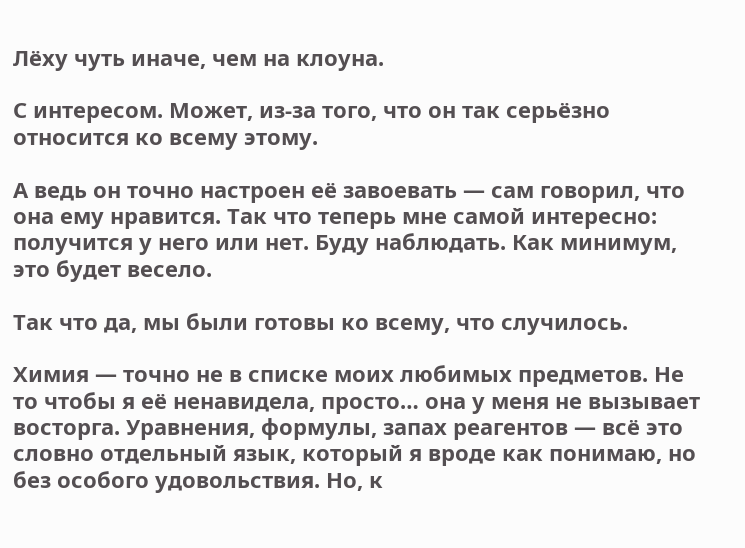Лёху чуть иначе, чем на клоуна.

С интересом. Может, из-за того, что он так серьёзно относится ко всему этому.

А ведь он точно настроен её завоевать — сам говорил, что она ему нравится. Так что теперь мне самой интересно: получится у него или нет. Буду наблюдать. Как минимум, это будет весело.

Так что да, мы были готовы ко всему, что случилось.

Химия — точно не в списке моих любимых предметов. Не то чтобы я её ненавидела, просто… она у меня не вызывает восторга. Уравнения, формулы, запах реагентов — всё это словно отдельный язык, который я вроде как понимаю, но без особого удовольствия. Но, к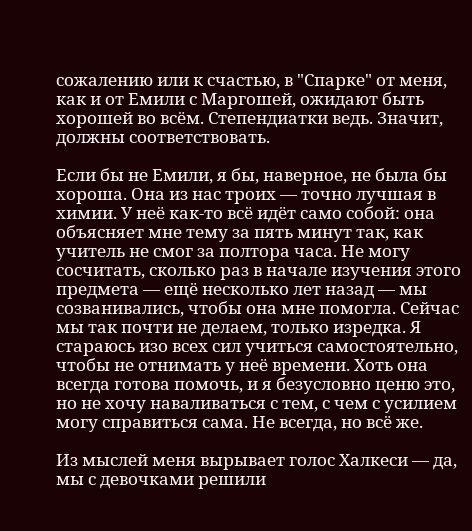сожалению или к счастью, в "Спарке" от меня, как и от Емили с Маргошей, ожидают быть хорошей во всём. Степендиатки ведь. Значит, должны соответствовать.

Если бы не Емили, я бы, наверное, не была бы хороша. Она из нас троих — точно лучшая в химии. У неё как-то всё идёт само собой: она объясняет мне тему за пять минут так, как учитель не смог за полтора часа. Не могу сосчитать, сколько раз в начале изучения этого предмета — ещё несколько лет назад — мы созванивались, чтобы она мне помогла. Сейчас мы так почти не делаем, только изредка. Я стараюсь изо всех сил учиться самостоятельно, чтобы не отнимать у неё времени. Хоть она всегда готова помочь, и я безусловно ценю это, но не хочу наваливаться с тем, с чем с усилием могу справиться сама. Не всегда, но всё же.

Из мыслей меня вырывает голос Халкеси — да, мы с девочками решили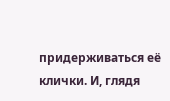придерживаться её клички. И, глядя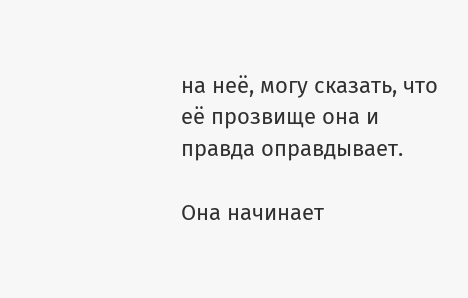на неё, могу сказать, что её прозвище она и правда оправдывает.

Она начинает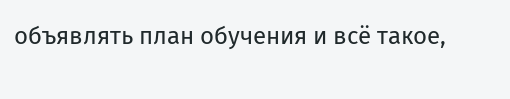объявлять план обучения и всё такое,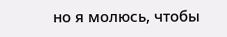но я молюсь, чтобы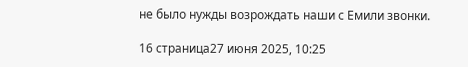не было нужды возрождать наши с Емили звонки.

16 страница27 июня 2025, 10:25